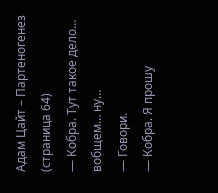Адам Цайт – Партеногенез (страница 64)
— Кобра. Тут такое дело… вобщем… ну…
— Говори.
— Кобра. Я прошу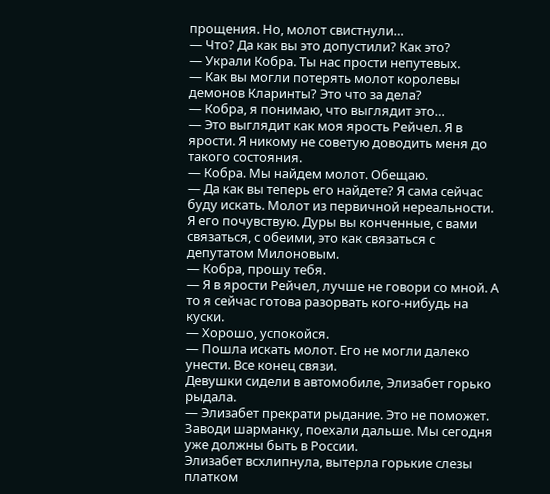прощения. Но, молот свистнули…
— Что? Да как вы это допустили? Как это?
— Украли Кобра. Ты нас прости непутевых.
— Как вы могли потерять молот королевы демонов Кларинты? Это что за дела?
— Кобра, я понимаю, что выглядит это…
— Это выглядит как моя ярость Рейчел. Я в ярости. Я никому не советую доводить меня до такого состояния.
— Кобра. Мы найдем молот. Обещаю.
— Да как вы теперь его найдете? Я сама сейчас буду искать. Молот из первичной нереальности. Я его почувствую. Дуры вы конченные, с вами связаться, с обеими, это как связаться с депутатом Милоновым.
— Кобра, прошу тебя.
— Я в ярости Рейчел, лучше не говори со мной. А то я сейчас готова разорвать кого-нибудь на куски.
— Хорошо, успокойся.
— Пошла искать молот. Его не могли далеко унести. Все конец связи.
Девушки сидели в автомобиле, Элизабет горько рыдала.
— Элизабет прекрати рыдание. Это не поможет. Заводи шарманку, поехали дальше. Мы сегодня уже должны быть в России.
Элизабет всхлипнула, вытерла горькие слезы платком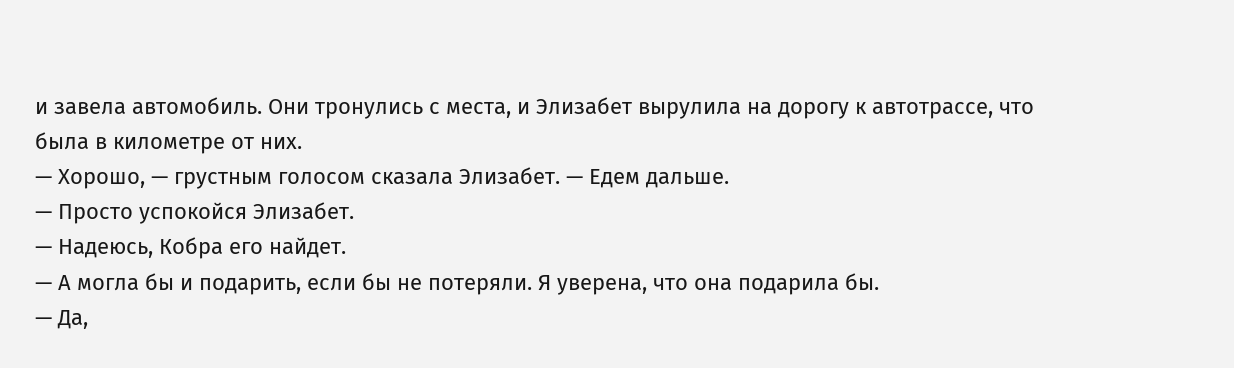и завела автомобиль. Они тронулись с места, и Элизабет вырулила на дорогу к автотрассе, что была в километре от них.
— Хорошо, — грустным голосом сказала Элизабет. — Едем дальше.
— Просто успокойся Элизабет.
— Надеюсь, Кобра его найдет.
— А могла бы и подарить, если бы не потеряли. Я уверена, что она подарила бы.
— Да,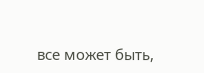все может быть,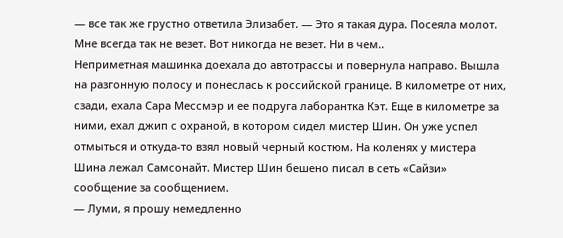— все так же грустно ответила Элизабет. — Это я такая дура. Посеяла молот. Мне всегда так не везет. Вот никогда не везет. Ни в чем..
Неприметная машинка доехала до автотрассы и повернула направо. Вышла на разгонную полосу и понеслась к российской границе. В километре от них, сзади, ехала Сара Мессмэр и ее подруга лаборантка Кэт. Еще в километре за ними, ехал джип с охраной, в котором сидел мистер Шин. Он уже успел отмыться и откуда-то взял новый черный костюм. На коленях у мистера Шина лежал Самсонайт. Мистер Шин бешено писал в сеть «Сайзи» сообщение за сообщением.
— Луми, я прошу немедленно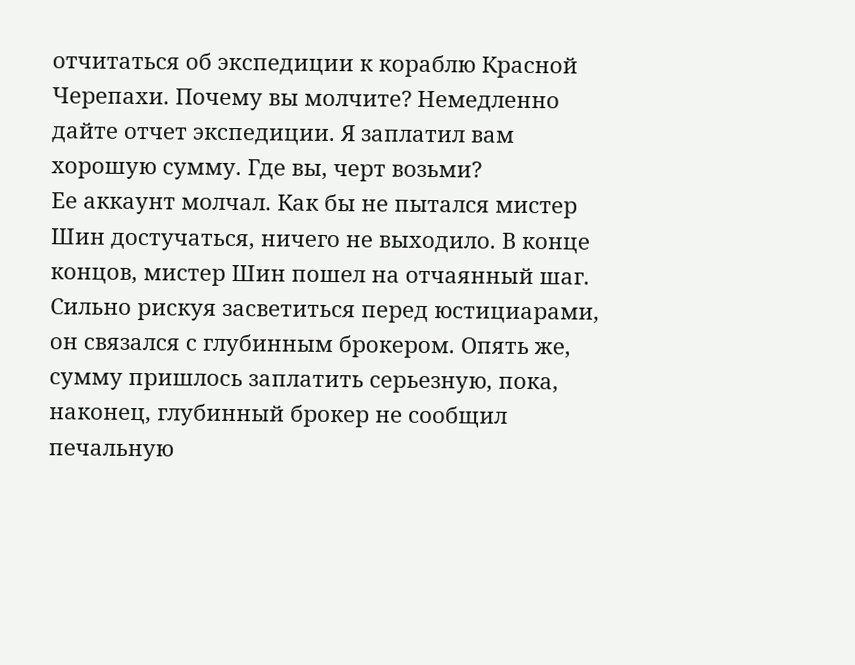отчитаться об экспедиции к кораблю Красной Черепахи. Почему вы молчите? Немедленно дайте отчет экспедиции. Я заплатил вам хорошую сумму. Где вы, черт возьми?
Ее аккаунт молчал. Как бы не пытался мистер Шин достучаться, ничего не выходило. В конце концов, мистер Шин пошел на отчаянный шаг. Сильно рискуя засветиться перед юстициарами, он связался с глубинным брокером. Опять же, сумму пришлось заплатить серьезную, пока, наконец, глубинный брокер не сообщил печальную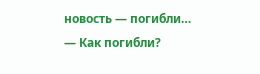новость — погибли…
— Как погибли?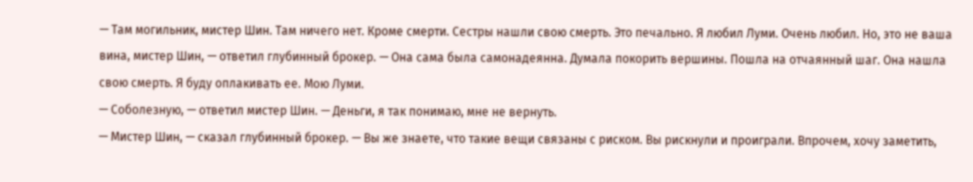— Там могильник, мистер Шин. Там ничего нет. Кроме смерти. Сестры нашли свою смерть. Это печально. Я любил Луми. Очень любил. Но, это не ваша вина, мистер Шин, — ответил глубинный брокер. — Она сама была самонадеянна. Думала покорить вершины. Пошла на отчаянный шаг. Она нашла свою смерть. Я буду оплакивать ее. Мою Луми.
— Соболезную, — ответил мистер Шин. — Деньги, я так понимаю, мне не вернуть.
— Мистер Шин, — сказал глубинный брокер. — Вы же знаете, что такие вещи связаны с риском. Вы рискнули и проиграли. Впрочем, хочу заметить,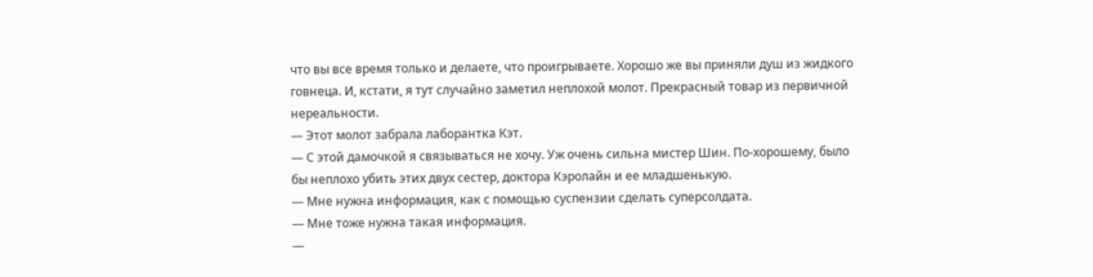что вы все время только и делаете, что проигрываете. Хорошо же вы приняли душ из жидкого говнеца. И, кстати, я тут случайно заметил неплохой молот. Прекрасный товар из первичной нереальности.
— Этот молот забрала лаборантка Кэт.
— С этой дамочкой я связываться не хочу. Уж очень сильна мистер Шин. По-хорошему, было бы неплохо убить этих двух сестер, доктора Кэролайн и ее младшенькую.
— Мне нужна информация, как с помощью суспензии сделать суперсолдата.
— Мне тоже нужна такая информация.
—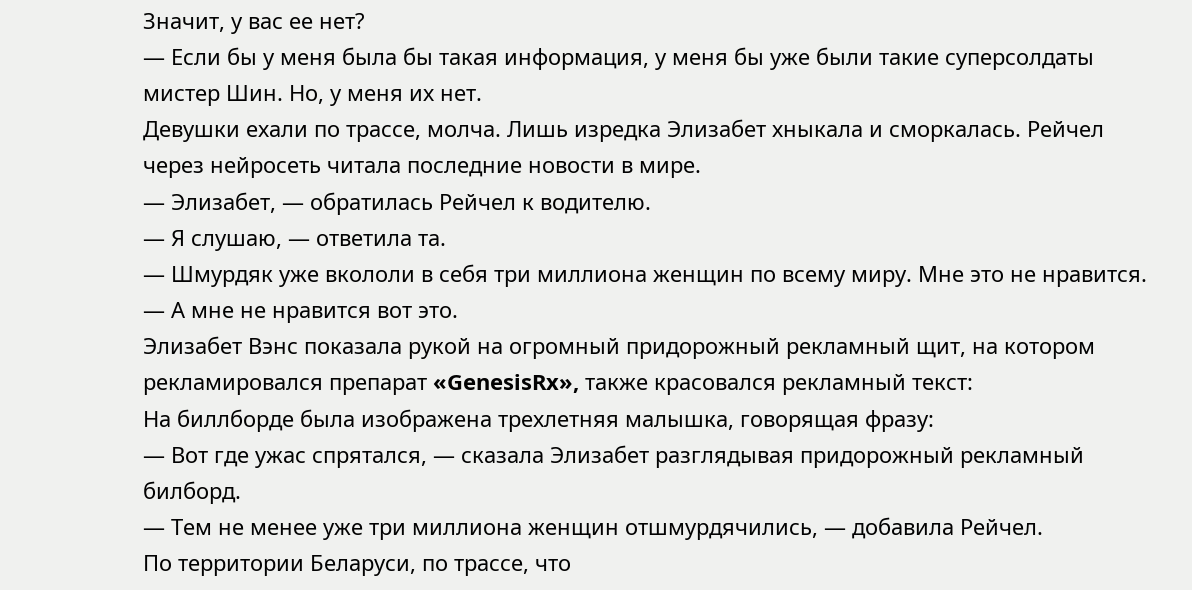Значит, у вас ее нет?
— Если бы у меня была бы такая информация, у меня бы уже были такие суперсолдаты мистер Шин. Но, у меня их нет.
Девушки ехали по трассе, молча. Лишь изредка Элизабет хныкала и сморкалась. Рейчел через нейросеть читала последние новости в мире.
— Элизабет, — обратилась Рейчел к водителю.
— Я слушаю, — ответила та.
— Шмурдяк уже вкололи в себя три миллиона женщин по всему миру. Мне это не нравится.
— А мне не нравится вот это.
Элизабет Вэнс показала рукой на огромный придорожный рекламный щит, на котором рекламировался препарат «GenesisRx», также красовался рекламный текст:
На биллборде была изображена трехлетняя малышка, говорящая фразу:
— Вот где ужас спрятался, — сказала Элизабет разглядывая придорожный рекламный билборд.
— Тем не менее уже три миллиона женщин отшмурдячились, — добавила Рейчел.
По территории Беларуси, по трассе, что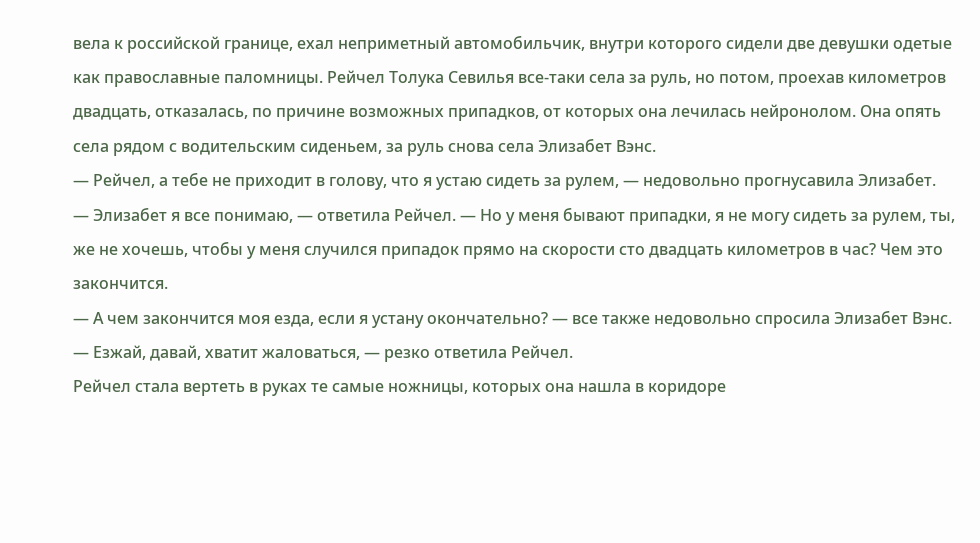вела к российской границе, ехал неприметный автомобильчик, внутри которого сидели две девушки одетые как православные паломницы. Рейчел Толука Севилья все-таки села за руль, но потом, проехав километров двадцать, отказалась, по причине возможных припадков, от которых она лечилась нейронолом. Она опять села рядом с водительским сиденьем, за руль снова села Элизабет Вэнс.
— Рейчел, а тебе не приходит в голову, что я устаю сидеть за рулем, — недовольно прогнусавила Элизабет.
— Элизабет я все понимаю, — ответила Рейчел. — Но у меня бывают припадки, я не могу сидеть за рулем, ты, же не хочешь, чтобы у меня случился припадок прямо на скорости сто двадцать километров в час? Чем это закончится.
— А чем закончится моя езда, если я устану окончательно? — все также недовольно спросила Элизабет Вэнс.
— Езжай, давай, хватит жаловаться, — резко ответила Рейчел.
Рейчел стала вертеть в руках те самые ножницы, которых она нашла в коридоре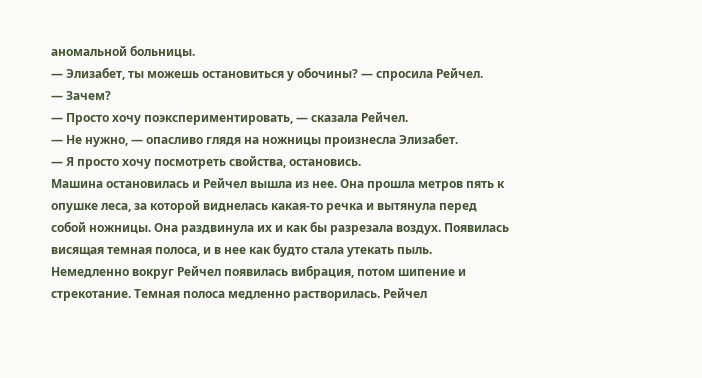аномальной больницы.
— Элизабет, ты можешь остановиться у обочины? — спросила Рейчел.
— Зачем?
— Просто хочу поэкспериментировать, — сказала Рейчел.
— Не нужно, — опасливо глядя на ножницы произнесла Элизабет.
— Я просто хочу посмотреть свойства, остановись.
Машина остановилась и Рейчел вышла из нее. Она прошла метров пять к опушке леса, за которой виднелась какая-то речка и вытянула перед собой ножницы. Она раздвинула их и как бы разрезала воздух. Появилась висящая темная полоса, и в нее как будто стала утекать пыль. Немедленно вокруг Рейчел появилась вибрация, потом шипение и стрекотание. Темная полоса медленно растворилась. Рейчел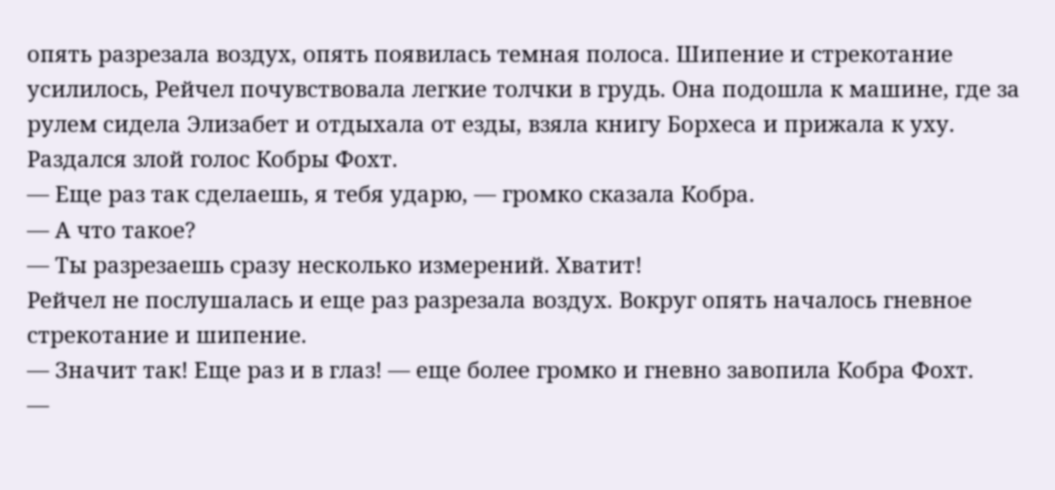опять разрезала воздух, опять появилась темная полоса. Шипение и стрекотание усилилось, Рейчел почувствовала легкие толчки в грудь. Она подошла к машине, где за рулем сидела Элизабет и отдыхала от езды, взяла книгу Борхеса и прижала к уху. Раздался злой голос Кобры Фохт.
— Еще раз так сделаешь, я тебя ударю, — громко сказала Кобра.
— А что такое?
— Ты разрезаешь сразу несколько измерений. Хватит!
Рейчел не послушалась и еще раз разрезала воздух. Вокруг опять началось гневное стрекотание и шипение.
— Значит так! Еще раз и в глаз! — еще более громко и гневно завопила Кобра Фохт.
—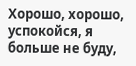Хорошо, хорошо, успокойся, я больше не буду,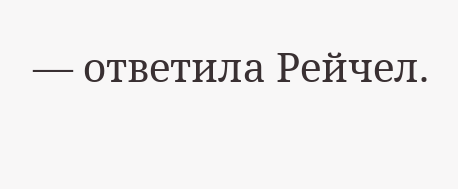— ответила Рейчел.